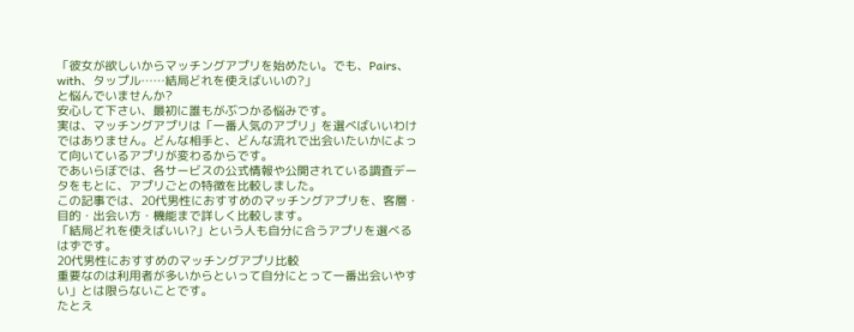「彼女が欲しいからマッチングアプリを始めたい。でも、Pairs、with、タップル……結局どれを使えばいいの?」
と悩んでいませんか?
安心して下さい、最初に誰もがぶつかる悩みです。
実は、マッチングアプリは「一番人気のアプリ」を選べばいいわけではありません。どんな相手と、どんな流れで出会いたいかによって向いているアプリが変わるからです。
であいらぼでは、各サービスの公式情報や公開されている調査データをもとに、アプリごとの特徴を比較しました。
この記事では、20代男性におすすめのマッチングアプリを、客層・目的・出会い方・機能まで詳しく比較します。
「結局どれを使えばいい?」という人も自分に合うアプリを選べるはずです。
20代男性におすすめのマッチングアプリ比較
重要なのは利用者が多いからといって自分にとって一番出会いやすい」とは限らないことです。
たとえ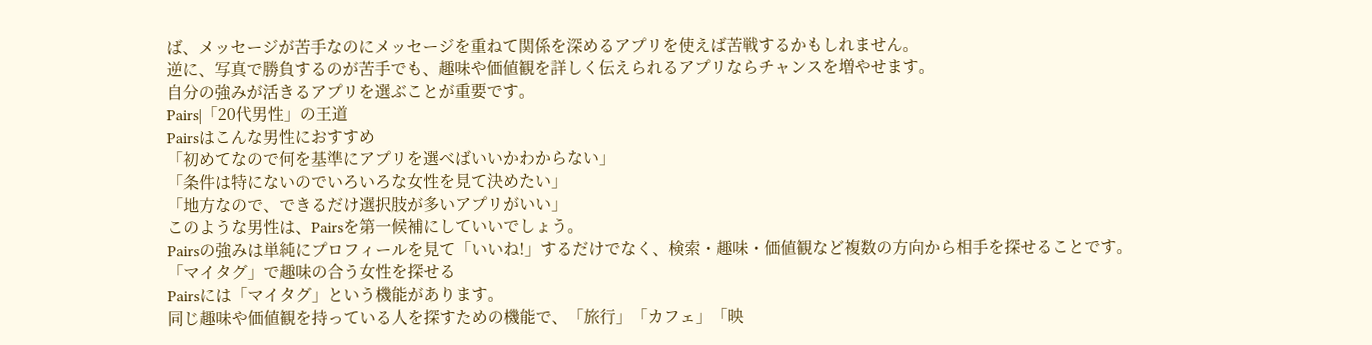ば、メッセージが苦手なのにメッセージを重ねて関係を深めるアプリを使えば苦戦するかもしれません。
逆に、写真で勝負するのが苦手でも、趣味や価値観を詳しく伝えられるアプリならチャンスを増やせます。
自分の強みが活きるアプリを選ぶことが重要です。
Pairs|「20代男性」の王道
Pairsはこんな男性におすすめ
「初めてなので何を基準にアプリを選べばいいかわからない」
「条件は特にないのでいろいろな女性を見て決めたい」
「地方なので、できるだけ選択肢が多いアプリがいい」
このような男性は、Pairsを第一候補にしていいでしょう。
Pairsの強みは単純にプロフィールを見て「いいね!」するだけでなく、検索・趣味・価値観など複数の方向から相手を探せることです。
「マイタグ」で趣味の合う女性を探せる
Pairsには「マイタグ」という機能があります。
同じ趣味や価値観を持っている人を探すための機能で、「旅行」「カフェ」「映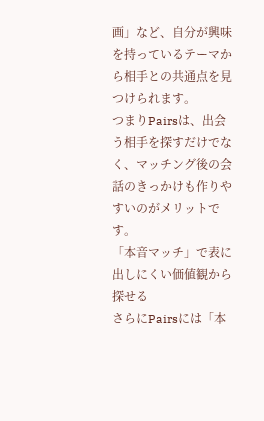画」など、自分が興味を持っているテーマから相手との共通点を見つけられます。
つまりPairsは、出会う相手を探すだけでなく、マッチング後の会話のきっかけも作りやすいのがメリットです。
「本音マッチ」で表に出しにくい価値観から探せる
さらにPairsには「本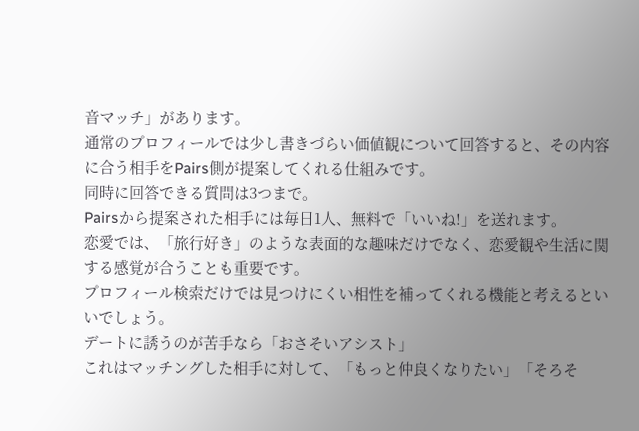音マッチ」があります。
通常のプロフィールでは少し書きづらい価値観について回答すると、その内容に合う相手をPairs側が提案してくれる仕組みです。
同時に回答できる質問は3つまで。
Pairsから提案された相手には毎日1人、無料で「いいね!」を送れます。
恋愛では、「旅行好き」のような表面的な趣味だけでなく、恋愛観や生活に関する感覚が合うことも重要です。
プロフィール検索だけでは見つけにくい相性を補ってくれる機能と考えるといいでしょう。
デートに誘うのが苦手なら「おさそいアシスト」
これはマッチングした相手に対して、「もっと仲良くなりたい」「そろそ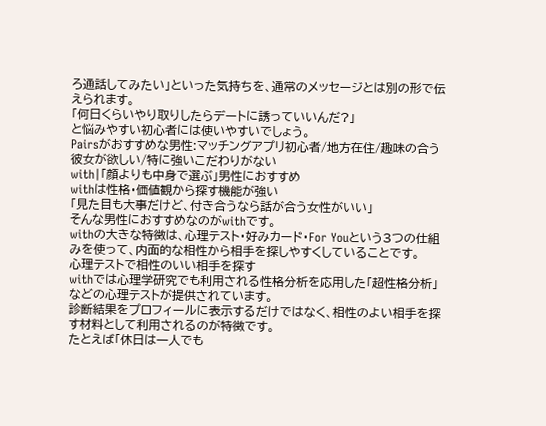ろ通話してみたい」といった気持ちを、通常のメッセージとは別の形で伝えられます。
「何日くらいやり取りしたらデートに誘っていいんだ?」
と悩みやすい初心者には使いやすいでしょう。
Pairsがおすすめな男性:マッチングアプリ初心者/地方在住/趣味の合う彼女が欲しい/特に強いこだわりがない
with|「顔よりも中身で選ぶ」男性におすすめ
withは性格・価値観から探す機能が強い
「見た目も大事だけど、付き合うなら話が合う女性がいい」
そんな男性におすすめなのがwithです。
withの大きな特徴は、心理テスト・好みカード・For Youという3つの仕組みを使って、内面的な相性から相手を探しやすくしていることです。
心理テストで相性のいい相手を探す
withでは心理学研究でも利用される性格分析を応用した「超性格分析」などの心理テストが提供されています。
診断結果をプロフィールに表示するだけではなく、相性のよい相手を探す材料として利用されるのが特徴です。
たとえば「休日は一人でも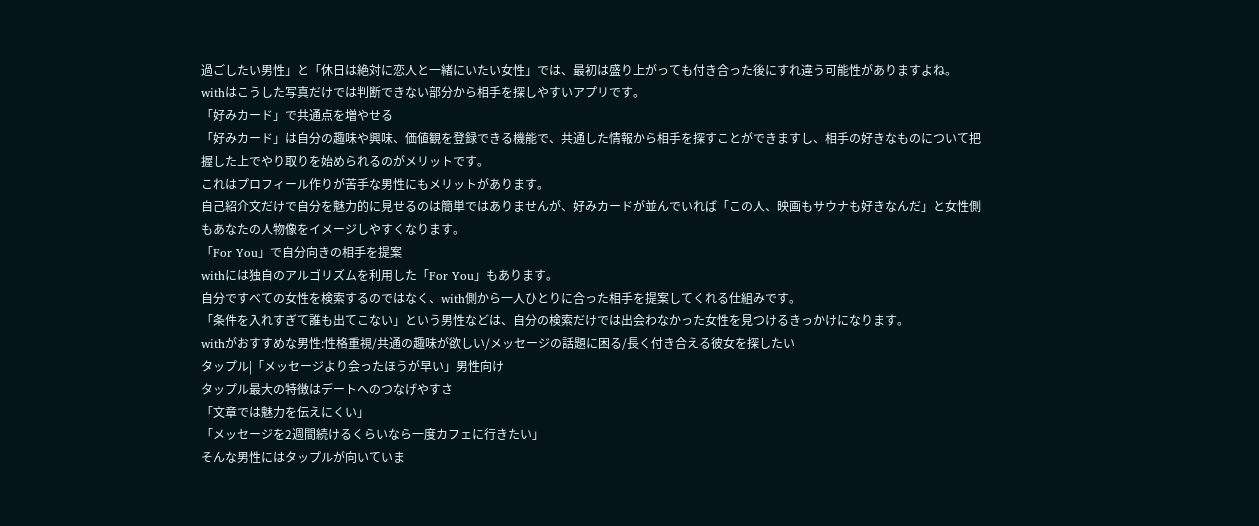過ごしたい男性」と「休日は絶対に恋人と一緒にいたい女性」では、最初は盛り上がっても付き合った後にすれ違う可能性がありますよね。
withはこうした写真だけでは判断できない部分から相手を探しやすいアプリです。
「好みカード」で共通点を増やせる
「好みカード」は自分の趣味や興味、価値観を登録できる機能で、共通した情報から相手を探すことができますし、相手の好きなものについて把握した上でやり取りを始められるのがメリットです。
これはプロフィール作りが苦手な男性にもメリットがあります。
自己紹介文だけで自分を魅力的に見せるのは簡単ではありませんが、好みカードが並んでいれば「この人、映画もサウナも好きなんだ」と女性側もあなたの人物像をイメージしやすくなります。
「For You」で自分向きの相手を提案
withには独自のアルゴリズムを利用した「For You」もあります。
自分ですべての女性を検索するのではなく、with側から一人ひとりに合った相手を提案してくれる仕組みです。
「条件を入れすぎて誰も出てこない」という男性などは、自分の検索だけでは出会わなかった女性を見つけるきっかけになります。
withがおすすめな男性:性格重視/共通の趣味が欲しい/メッセージの話題に困る/長く付き合える彼女を探したい
タップル|「メッセージより会ったほうが早い」男性向け
タップル最大の特徴はデートへのつなげやすさ
「文章では魅力を伝えにくい」
「メッセージを2週間続けるくらいなら一度カフェに行きたい」
そんな男性にはタップルが向いていま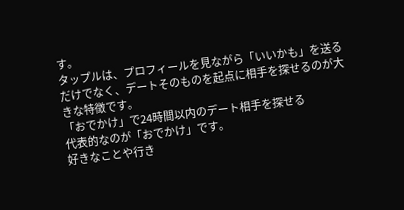す。
タップルは、プロフィールを見ながら「いいかも」を送るだけでなく、デートそのものを起点に相手を探せるのが大きな特徴です。
「おでかけ」で24時間以内のデート相手を探せる
代表的なのが「おでかけ」です。
好きなことや行き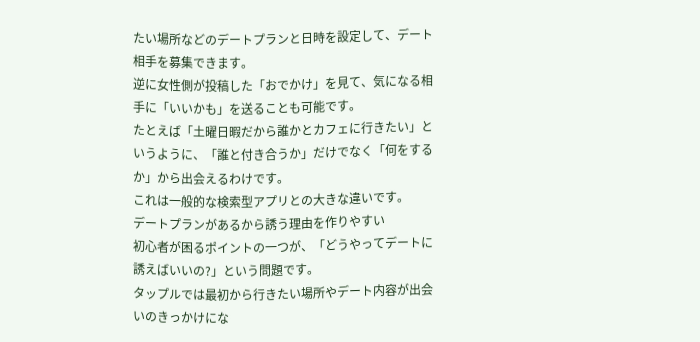たい場所などのデートプランと日時を設定して、デート相手を募集できます。
逆に女性側が投稿した「おでかけ」を見て、気になる相手に「いいかも」を送ることも可能です。
たとえば「土曜日暇だから誰かとカフェに行きたい」というように、「誰と付き合うか」だけでなく「何をするか」から出会えるわけです。
これは一般的な検索型アプリとの大きな違いです。
デートプランがあるから誘う理由を作りやすい
初心者が困るポイントの一つが、「どうやってデートに誘えばいいの?」という問題です。
タップルでは最初から行きたい場所やデート内容が出会いのきっかけにな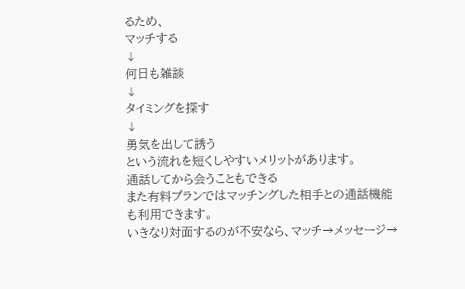るため、
マッチする
↓
何日も雑談
↓
タイミングを探す
↓
勇気を出して誘う
という流れを短くしやすいメリットがあります。
通話してから会うこともできる
また有料プランではマッチングした相手との通話機能も利用できます。
いきなり対面するのが不安なら、マッチ→メッセージ→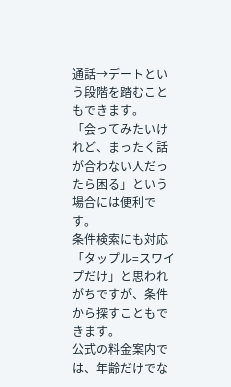通話→デートという段階を踏むこともできます。
「会ってみたいけれど、まったく話が合わない人だったら困る」という場合には便利です。
条件検索にも対応
「タップル=スワイプだけ」と思われがちですが、条件から探すこともできます。
公式の料金案内では、年齢だけでな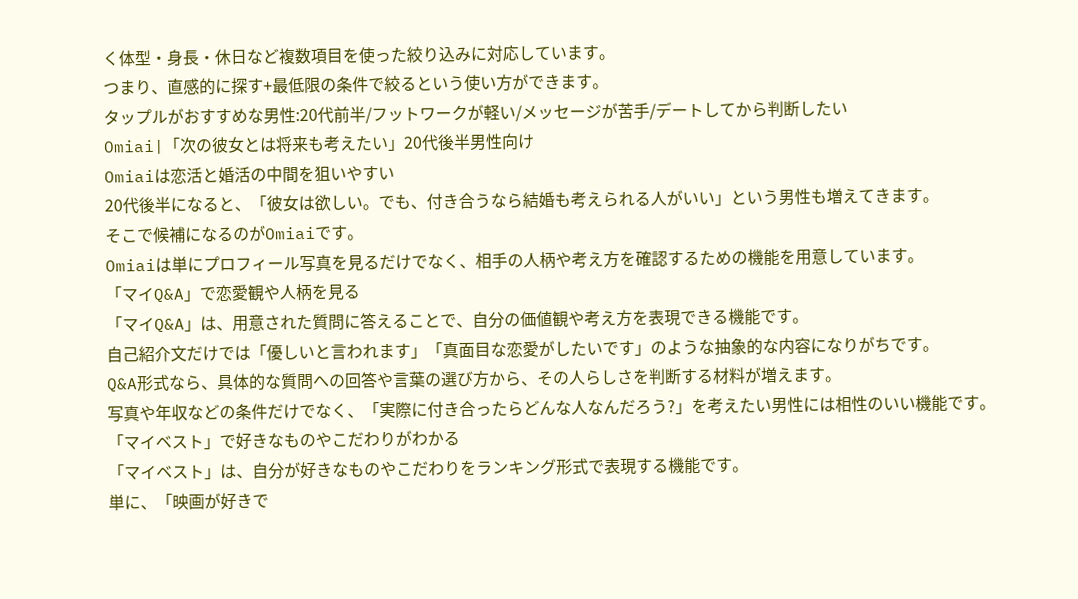く体型・身長・休日など複数項目を使った絞り込みに対応しています。
つまり、直感的に探す+最低限の条件で絞るという使い方ができます。
タップルがおすすめな男性:20代前半/フットワークが軽い/メッセージが苦手/デートしてから判断したい
Omiai|「次の彼女とは将来も考えたい」20代後半男性向け
Omiaiは恋活と婚活の中間を狙いやすい
20代後半になると、「彼女は欲しい。でも、付き合うなら結婚も考えられる人がいい」という男性も増えてきます。
そこで候補になるのがOmiaiです。
Omiaiは単にプロフィール写真を見るだけでなく、相手の人柄や考え方を確認するための機能を用意しています。
「マイQ&A」で恋愛観や人柄を見る
「マイQ&A」は、用意された質問に答えることで、自分の価値観や考え方を表現できる機能です。
自己紹介文だけでは「優しいと言われます」「真面目な恋愛がしたいです」のような抽象的な内容になりがちです。
Q&A形式なら、具体的な質問への回答や言葉の選び方から、その人らしさを判断する材料が増えます。
写真や年収などの条件だけでなく、「実際に付き合ったらどんな人なんだろう?」を考えたい男性には相性のいい機能です。
「マイベスト」で好きなものやこだわりがわかる
「マイベスト」は、自分が好きなものやこだわりをランキング形式で表現する機能です。
単に、「映画が好きで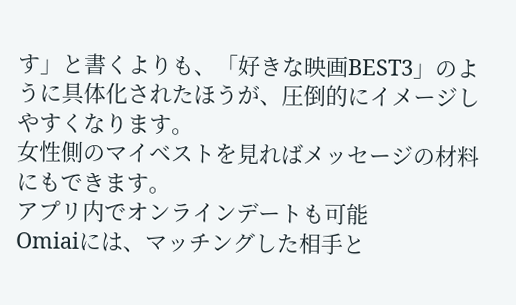す」と書くよりも、「好きな映画BEST3」のように具体化されたほうが、圧倒的にイメージしやすくなります。
女性側のマイベストを見ればメッセージの材料にもできます。
アプリ内でオンラインデートも可能
Omiaiには、マッチングした相手と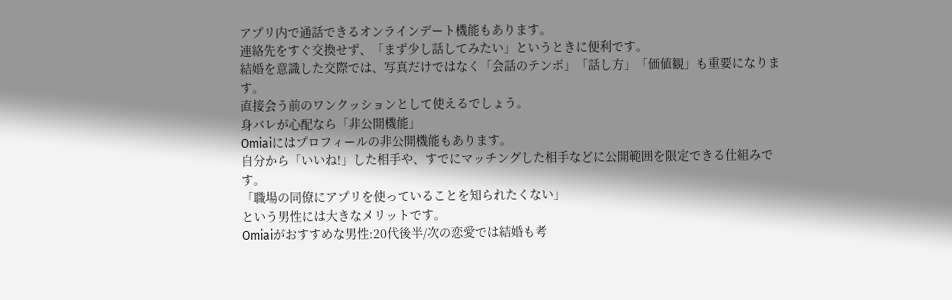アプリ内で通話できるオンラインデート機能もあります。
連絡先をすぐ交換せず、「まず少し話してみたい」というときに便利です。
結婚を意識した交際では、写真だけではなく「会話のテンポ」「話し方」「価値観」も重要になります。
直接会う前のワンクッションとして使えるでしょう。
身バレが心配なら「非公開機能」
Omiaiにはプロフィールの非公開機能もあります。
自分から「いいね!」した相手や、すでにマッチングした相手などに公開範囲を限定できる仕組みです。
「職場の同僚にアプリを使っていることを知られたくない」
という男性には大きなメリットです。
Omiaiがおすすめな男性:20代後半/次の恋愛では結婚も考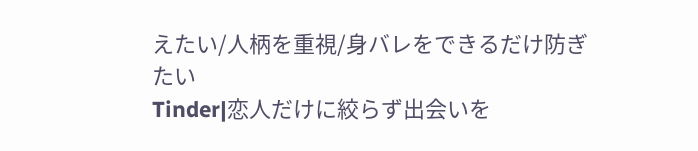えたい/人柄を重視/身バレをできるだけ防ぎたい
Tinder|恋人だけに絞らず出会いを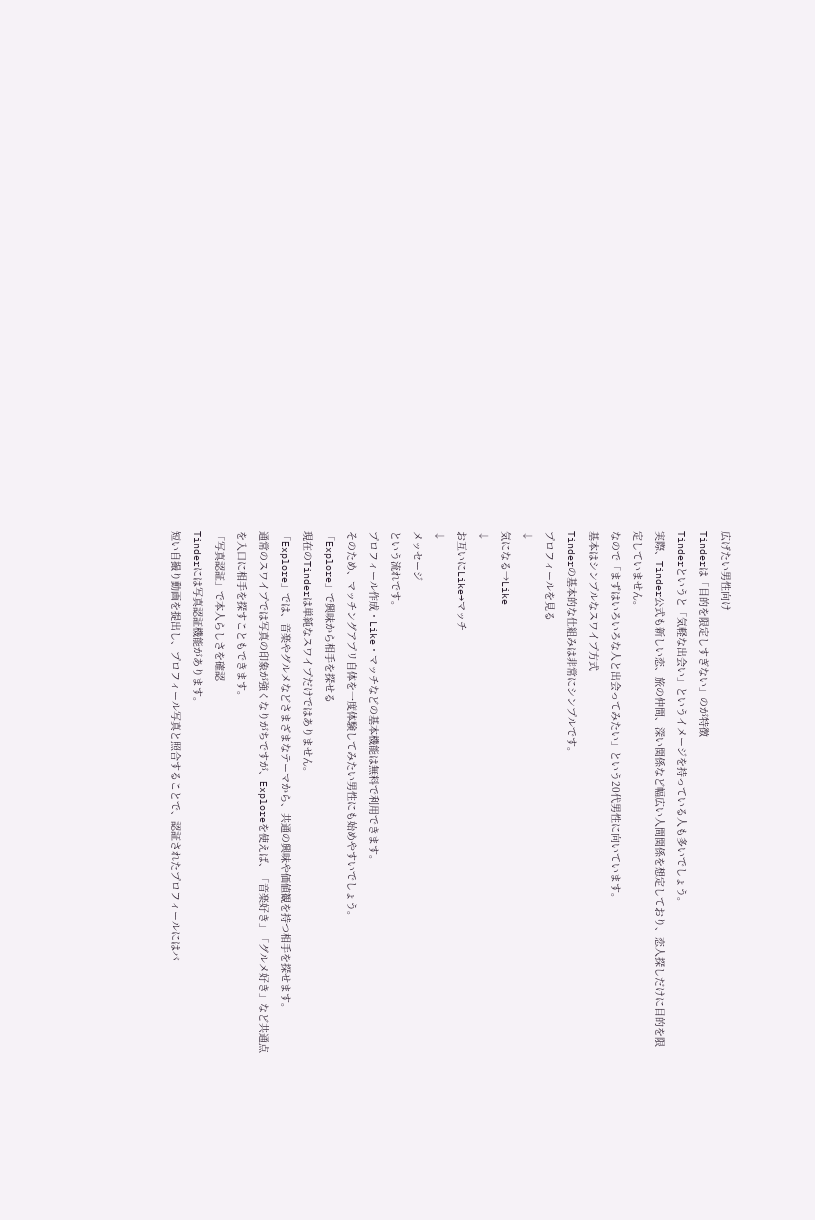広げたい男性向け
Tinderは「目的を限定しすぎない」のが特徴
Tinderというと「気軽な出会い」というイメージを持っている人も多いでしょう。
実際、Tinder公式も新しい恋、旅の仲間、深い関係など幅広い人間関係を想定しており、恋人探しだけに目的を限定していません。
なので「まずはいろいろな人と出会ってみたい」という20代男性に向いています。
基本はシンプルなスワイプ方式
Tinderの基本的な仕組みは非常にシンプルです。
プロフィールを見る
↓
気になる→Like
↓
お互いにLike→マッチ
↓
メッセージ
という流れです。
プロフィール作成・Like・マッチなどの基本機能は無料で利用できます。
そのため、マッチングアプリ自体を一度体験してみたい男性にも始めやすいでしょう。
「Explore」で興味から相手を探せる
現在のTinderは単純なスワイプだけではありません。
「Explore」では、音楽やグルメなどさまざまなテーマから、共通の興味や価値観を持つ相手を探せます。
通常のスワイプでは写真の印象が強くなりがちですが、Exploreを使えば、「音楽好き」「グルメ好き」など共通点を入口に相手を探すこともできます。
「写真認証」で本人らしさを確認
Tinderには写真認証機能があります。
短い自撮り動画を提出し、プロフィール写真と照合することで、認証されたプロフィールにはバ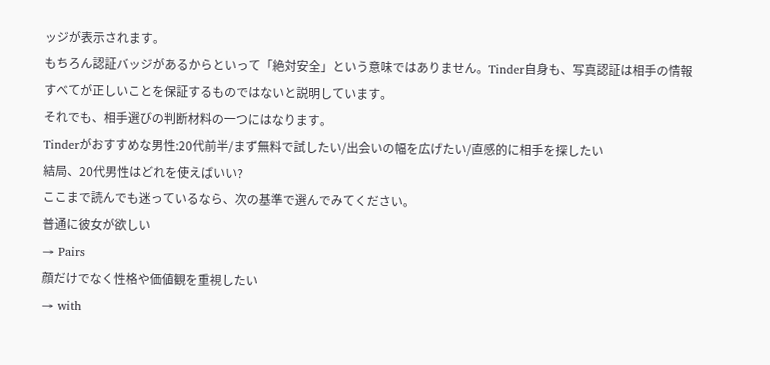ッジが表示されます。
もちろん認証バッジがあるからといって「絶対安全」という意味ではありません。Tinder自身も、写真認証は相手の情報すべてが正しいことを保証するものではないと説明しています。
それでも、相手選びの判断材料の一つにはなります。
Tinderがおすすめな男性:20代前半/まず無料で試したい/出会いの幅を広げたい/直感的に相手を探したい
結局、20代男性はどれを使えばいい?
ここまで読んでも迷っているなら、次の基準で選んでみてください。
普通に彼女が欲しい
→ Pairs
顔だけでなく性格や価値観を重視したい
→ with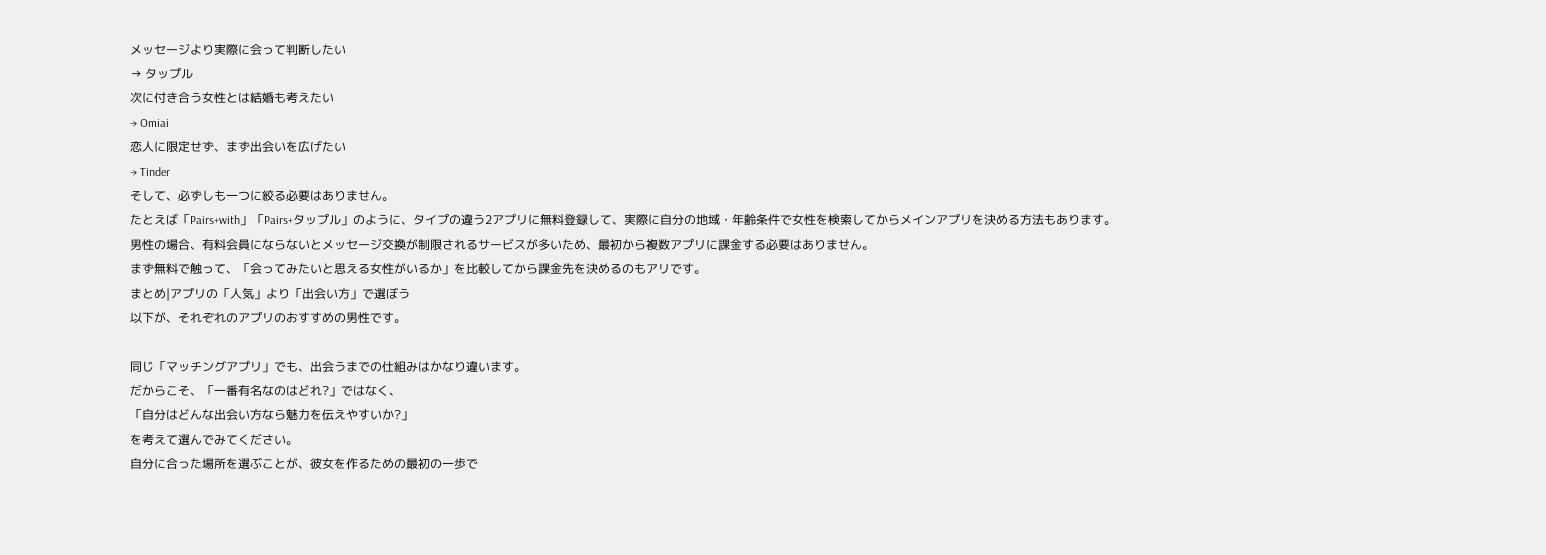メッセージより実際に会って判断したい
→ タップル
次に付き合う女性とは結婚も考えたい
→ Omiai
恋人に限定せず、まず出会いを広げたい
→ Tinder
そして、必ずしも一つに絞る必要はありません。
たとえば「Pairs+with」「Pairs+タップル」のように、タイプの違う2アプリに無料登録して、実際に自分の地域・年齢条件で女性を検索してからメインアプリを決める方法もあります。
男性の場合、有料会員にならないとメッセージ交換が制限されるサービスが多いため、最初から複数アプリに課金する必要はありません。
まず無料で触って、「会ってみたいと思える女性がいるか」を比較してから課金先を決めるのもアリです。
まとめ|アプリの「人気」より「出会い方」で選ぼう
以下が、それぞれのアプリのおすすめの男性です。

同じ「マッチングアプリ」でも、出会うまでの仕組みはかなり違います。
だからこそ、「一番有名なのはどれ?」ではなく、
「自分はどんな出会い方なら魅力を伝えやすいか?」
を考えて選んでみてください。
自分に合った場所を選ぶことが、彼女を作るための最初の一歩で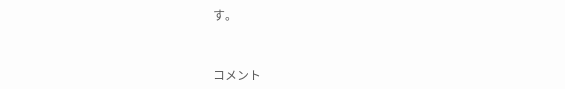す。



コメント